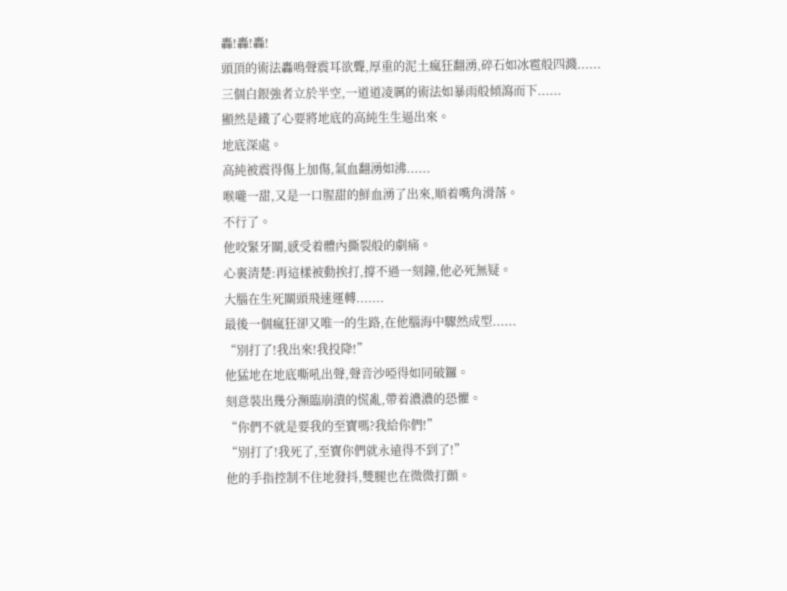轟!轟!轟!
頭頂的術法轟鳴聲震耳欲聾,厚重的泥土瘋狂翻湧,碎石如冰雹般四濺......
三個白銀強者立於半空,一道道凌厲的術法如暴雨般傾瀉而下......
顯然是鐵了心要將地底的高純生生逼出來。
地底深處。
高純被震得傷上加傷,氣血翻湧如沸......
喉嚨一甜,又是一口腥甜的鮮血湧了出來,順着嘴角滑落。
不行了。
他咬緊牙關,感受着體內撕裂般的劇痛。
心裏清楚:再這樣被動挨打,撐不過一刻鐘,他必死無疑。
大腦在生死關頭飛速運轉.......
最後一個瘋狂卻又唯一的生路,在他腦海中驟然成型......
“別打了!我出來!我投降!”
他猛地在地底嘶吼出聲,聲音沙啞得如同破鑼。
刻意裝出幾分瀕臨崩潰的慌亂,帶着濃濃的恐懼。
“你們不就是要我的至寶嗎?我給你們!”
“別打了!我死了,至寶你們就永遠得不到了!”
他的手指控制不住地發抖,雙腿也在微微打顫。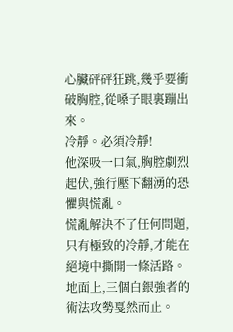心臟砰砰狂跳,幾乎要衝破胸腔,從嗓子眼裏蹦出來。
冷靜。必須冷靜!
他深吸一口氣,胸腔劇烈起伏,強行壓下翻湧的恐懼與慌亂。
慌亂解決不了任何問題,只有極致的冷靜,才能在絕境中撕開一條活路。
地面上,三個白銀強者的術法攻勢戛然而止。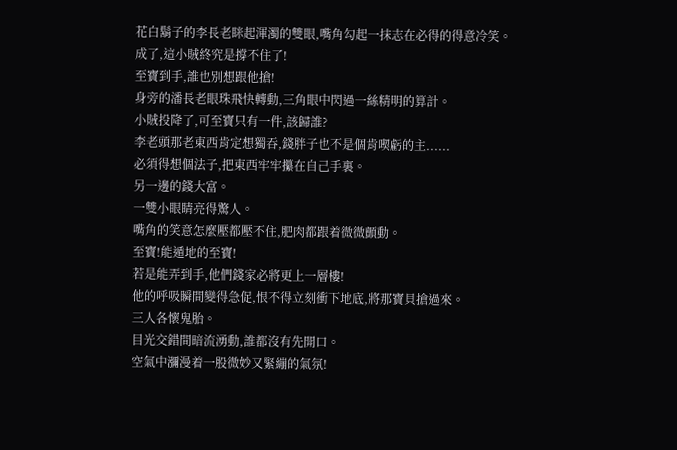花白鬍子的李長老眯起渾濁的雙眼,嘴角勾起一抹志在必得的得意冷笑。
成了,這小賊終究是撐不住了!
至寶到手,誰也別想跟他搶!
身旁的潘長老眼珠飛快轉動,三角眼中閃過一絲精明的算計。
小賊投降了,可至寶只有一件,該歸誰?
李老頭那老東西肯定想獨吞,錢胖子也不是個肯喫虧的主......
必須得想個法子,把東西牢牢攥在自己手裏。
另一邊的錢大富。
一雙小眼睛亮得驚人。
嘴角的笑意怎麼壓都壓不住,肥肉都跟着微微顫動。
至寶!能遁地的至寶!
若是能弄到手,他們錢家必將更上一層樓!
他的呼吸瞬間變得急促,恨不得立刻衝下地底,將那寶貝搶過來。
三人各懷鬼胎。
目光交錯間暗流湧動,誰都沒有先開口。
空氣中瀰漫着一股微妙又緊繃的氣氛!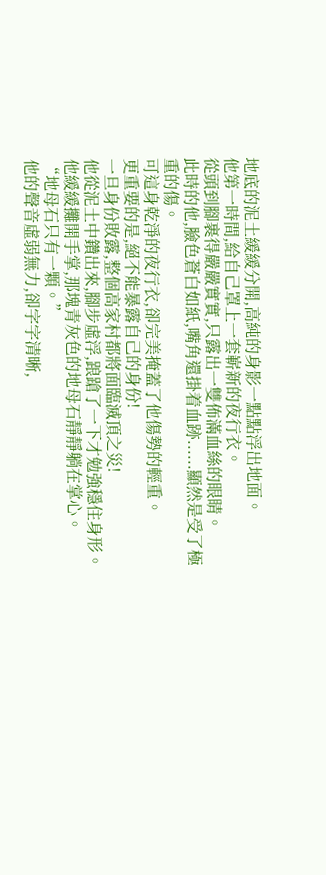地底的泥土緩緩分開,高純的身影一點點浮出地面。
他第一時間,給自己罩上一套嶄新的夜行衣。
從頭到腳裹得嚴嚴實實,只露出一雙佈滿血絲的眼睛。
此時的他,臉色蒼白如紙,嘴角還掛着血跡......顯然是受了極重的傷。
可這身乾淨的夜行衣,卻完美掩蓋了他傷勢的輕重。
更重要的是,絕不能暴露自己的身份!
一旦身份敗露,整個高家村都將面臨滅頂之災!
他從泥土中鑽出來,腳步虛浮,踉蹌了一下才勉強穩住身形。
他緩緩攤開手掌,那塊青灰色的地母石靜靜躺在掌心。
“地母石只有一顆。”
他的聲音虛弱無力,卻字字清晰,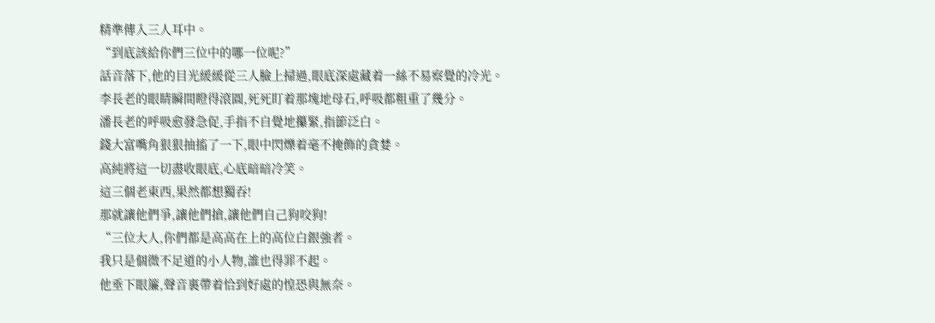精準傳入三人耳中。
“到底該給你們三位中的哪一位呢?”
話音落下,他的目光緩緩從三人臉上掃過,眼底深處藏着一絲不易察覺的冷光。
李長老的眼睛瞬間瞪得滾圓,死死盯着那塊地母石,呼吸都粗重了幾分。
潘長老的呼吸愈發急促,手指不自覺地攥緊,指節泛白。
錢大富嘴角狠狠抽搐了一下,眼中閃爍着毫不掩飾的貪婪。
高純將這一切盡收眼底,心底暗暗冷笑。
這三個老東西,果然都想獨吞!
那就讓他們爭,讓他們搶,讓他們自己狗咬狗!
“三位大人,你們都是高高在上的高位白銀強者。
我只是個微不足道的小人物,誰也得罪不起。
他垂下眼簾,聲音裏帶着恰到好處的惶恐與無奈。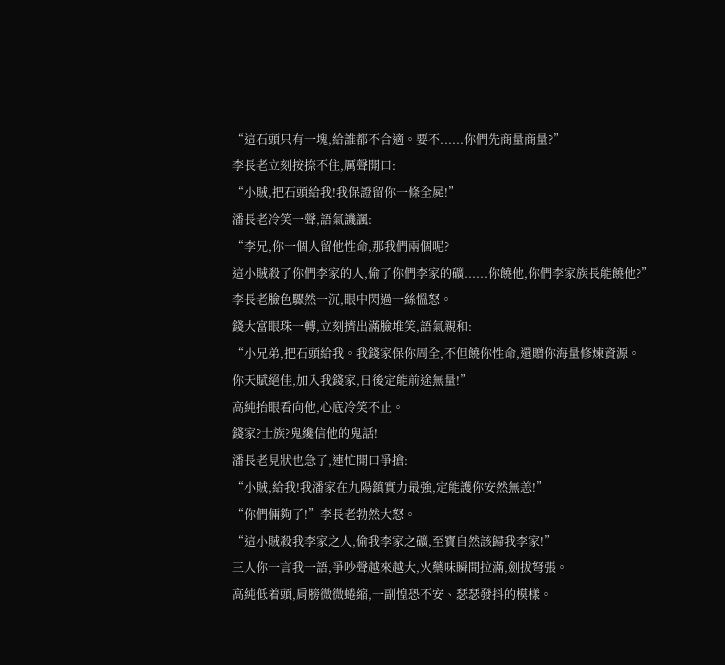“這石頭只有一塊,給誰都不合適。要不......你們先商量商量?”
李長老立刻按捺不住,厲聲開口:
“小賊,把石頭給我!我保證留你一條全屍!”
潘長老冷笑一聲,語氣譏諷:
“李兄,你一個人留他性命,那我們兩個呢?
這小賊殺了你們李家的人,偷了你們李家的礦......你饒他,你們李家族長能饒他?”
李長老臉色驟然一沉,眼中閃過一絲慍怒。
錢大富眼珠一轉,立刻擠出滿臉堆笑,語氣親和:
“小兄弟,把石頭給我。我錢家保你周全,不但饒你性命,還贈你海量修煉資源。
你天賦絕佳,加入我錢家,日後定能前途無量!”
高純抬眼看向他,心底冷笑不止。
錢家?士族?鬼纔信他的鬼話!
潘長老見狀也急了,連忙開口爭搶:
“小賊,給我!我潘家在九陽鎮實力最強,定能護你安然無恙!”
“你們倆夠了!”李長老勃然大怒。
“這小賊殺我李家之人,偷我李家之礦,至寶自然該歸我李家!”
三人你一言我一語,爭吵聲越來越大,火藥味瞬間拉滿,劍拔弩張。
高純低着頭,肩膀微微蜷縮,一副惶恐不安、瑟瑟發抖的模樣。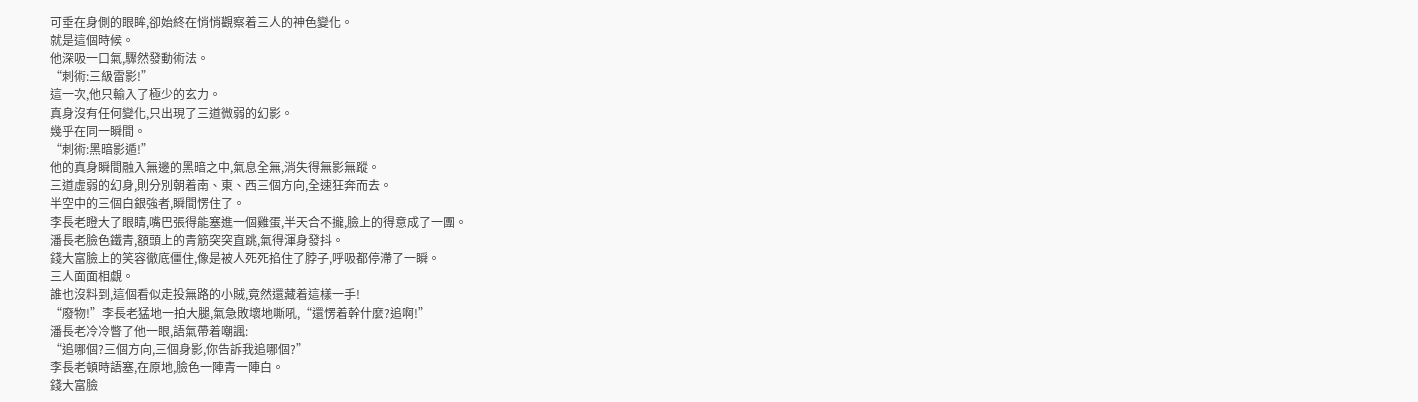可垂在身側的眼眸,卻始終在悄悄觀察着三人的神色變化。
就是這個時候。
他深吸一口氣,驟然發動術法。
“刺術:三級雷影!”
這一次,他只輸入了極少的玄力。
真身沒有任何變化,只出現了三道微弱的幻影。
幾乎在同一瞬間。
“刺術:黑暗影遁!”
他的真身瞬間融入無邊的黑暗之中,氣息全無,消失得無影無蹤。
三道虛弱的幻身,則分別朝着南、東、西三個方向,全速狂奔而去。
半空中的三個白銀強者,瞬間愣住了。
李長老瞪大了眼睛,嘴巴張得能塞進一個雞蛋,半天合不攏,臉上的得意成了一團。
潘長老臉色鐵青,額頭上的青筋突突直跳,氣得渾身發抖。
錢大富臉上的笑容徹底僵住,像是被人死死掐住了脖子,呼吸都停滯了一瞬。
三人面面相覷。
誰也沒料到,這個看似走投無路的小賊,竟然還藏着這樣一手!
“廢物!”李長老猛地一拍大腿,氣急敗壞地嘶吼,“還愣着幹什麼?追啊!”
潘長老冷冷瞥了他一眼,語氣帶着嘲諷:
“追哪個?三個方向,三個身影,你告訴我追哪個?”
李長老頓時語塞,在原地,臉色一陣青一陣白。
錢大富臉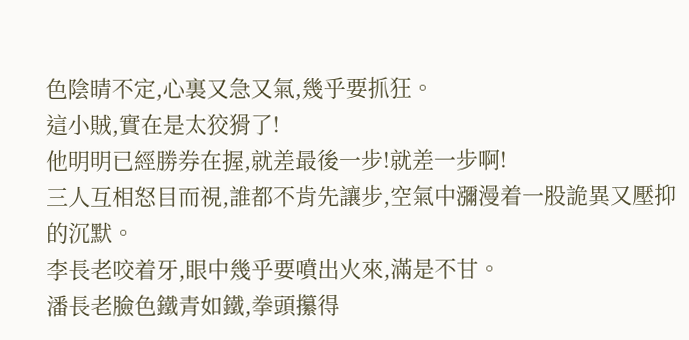色陰晴不定,心裏又急又氣,幾乎要抓狂。
這小賊,實在是太狡猾了!
他明明已經勝券在握,就差最後一步!就差一步啊!
三人互相怒目而視,誰都不肯先讓步,空氣中瀰漫着一股詭異又壓抑的沉默。
李長老咬着牙,眼中幾乎要噴出火來,滿是不甘。
潘長老臉色鐵青如鐵,拳頭攥得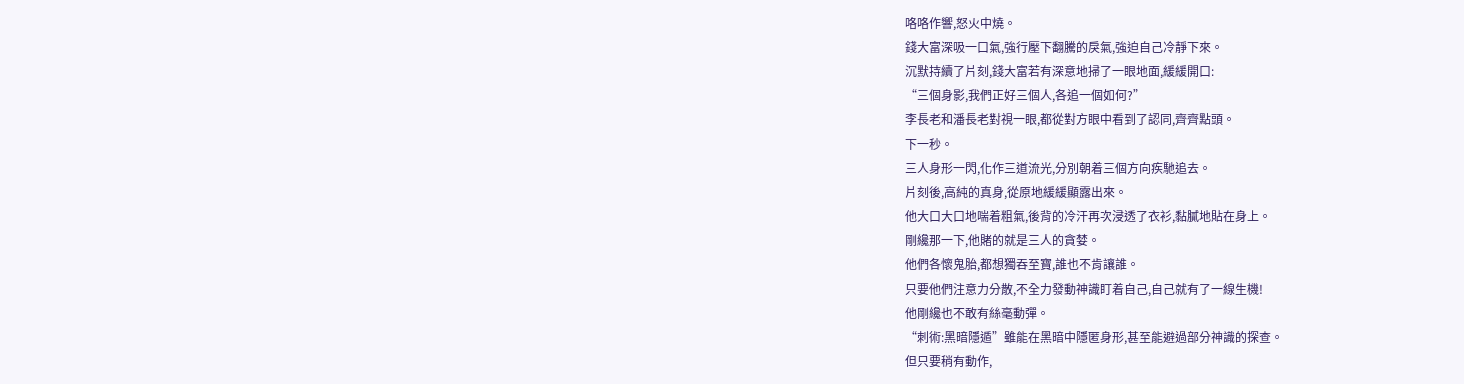咯咯作響,怒火中燒。
錢大富深吸一口氣,強行壓下翻騰的戾氣,強迫自己冷靜下來。
沉默持續了片刻,錢大富若有深意地掃了一眼地面,緩緩開口:
“三個身影,我們正好三個人,各追一個如何?”
李長老和潘長老對視一眼,都從對方眼中看到了認同,齊齊點頭。
下一秒。
三人身形一閃,化作三道流光,分別朝着三個方向疾馳追去。
片刻後,高純的真身,從原地緩緩顯露出來。
他大口大口地喘着粗氣,後背的冷汗再次浸透了衣衫,黏膩地貼在身上。
剛纔那一下,他賭的就是三人的貪婪。
他們各懷鬼胎,都想獨吞至寶,誰也不肯讓誰。
只要他們注意力分散,不全力發動神識盯着自己,自己就有了一線生機!
他剛纔也不敢有絲毫動彈。
“刺術:黑暗隱遁”雖能在黑暗中隱匿身形,甚至能避過部分神識的探查。
但只要稍有動作,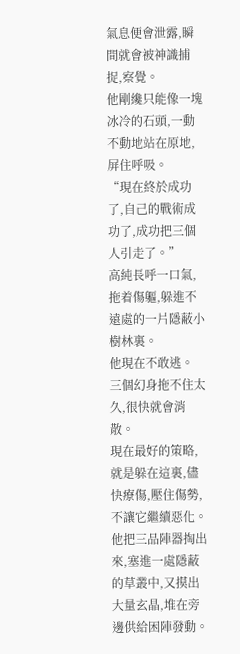氣息便會泄露,瞬間就會被神識捕捉,察覺。
他剛纔只能像一塊冰冷的石頭,一動不動地站在原地,屏住呼吸。
“現在終於成功了,自己的戰術成功了,成功把三個人引走了。”
高純長呼一口氣,拖着傷軀,躲進不遠處的一片隱蔽小樹林裏。
他現在不敢逃。
三個幻身拖不住太久,很快就會消散。
現在最好的策略,就是躲在這裏,儘快療傷,壓住傷勢,不讓它繼續惡化。
他把三品陣器掏出來,塞進一處隱蔽的草叢中,又摸出大量玄晶,堆在旁邊供給困陣發動。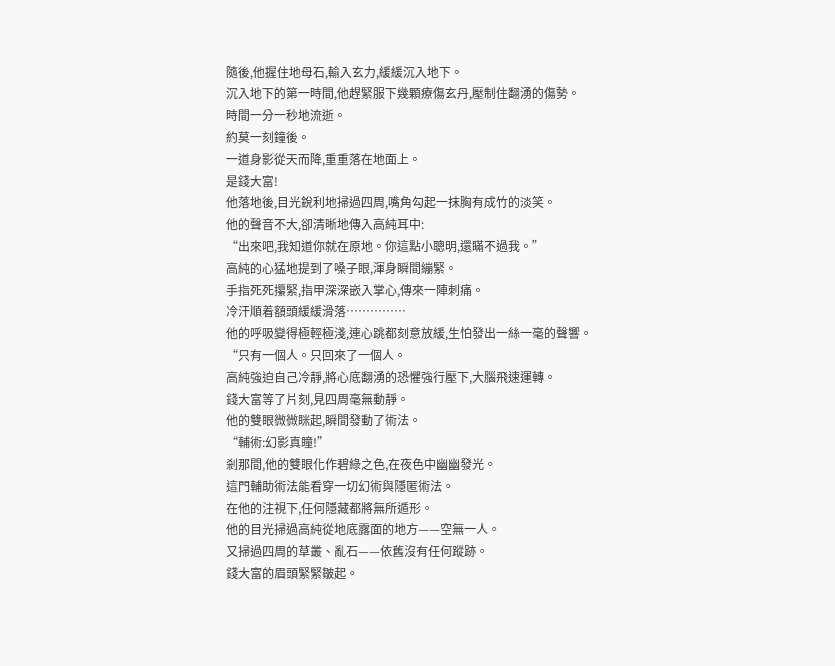隨後,他握住地母石,輸入玄力,緩緩沉入地下。
沉入地下的第一時間,他趕緊服下幾顆療傷玄丹,壓制住翻湧的傷勢。
時間一分一秒地流逝。
約莫一刻鐘後。
一道身影從天而降,重重落在地面上。
是錢大富!
他落地後,目光銳利地掃過四周,嘴角勾起一抹胸有成竹的淡笑。
他的聲音不大,卻清晰地傳入高純耳中:
“出來吧,我知道你就在原地。你這點小聰明,還瞞不過我。”
高純的心猛地提到了嗓子眼,渾身瞬間繃緊。
手指死死攥緊,指甲深深嵌入掌心,傳來一陣刺痛。
冷汗順着額頭緩緩滑落……………
他的呼吸變得極輕極淺,連心跳都刻意放緩,生怕發出一絲一毫的聲響。
“只有一個人。只回來了一個人。
高純強迫自己冷靜,將心底翻湧的恐懼強行壓下,大腦飛速運轉。
錢大富等了片刻,見四周毫無動靜。
他的雙眼微微眯起,瞬間發動了術法。
“輔術:幻影真瞳!”
剎那間,他的雙眼化作碧綠之色,在夜色中幽幽發光。
這門輔助術法能看穿一切幻術與隱匿術法。
在他的注視下,任何隱藏都將無所遁形。
他的目光掃過高純從地底露面的地方——空無一人。
又掃過四周的草叢、亂石——依舊沒有任何蹤跡。
錢大富的眉頭緊緊皺起。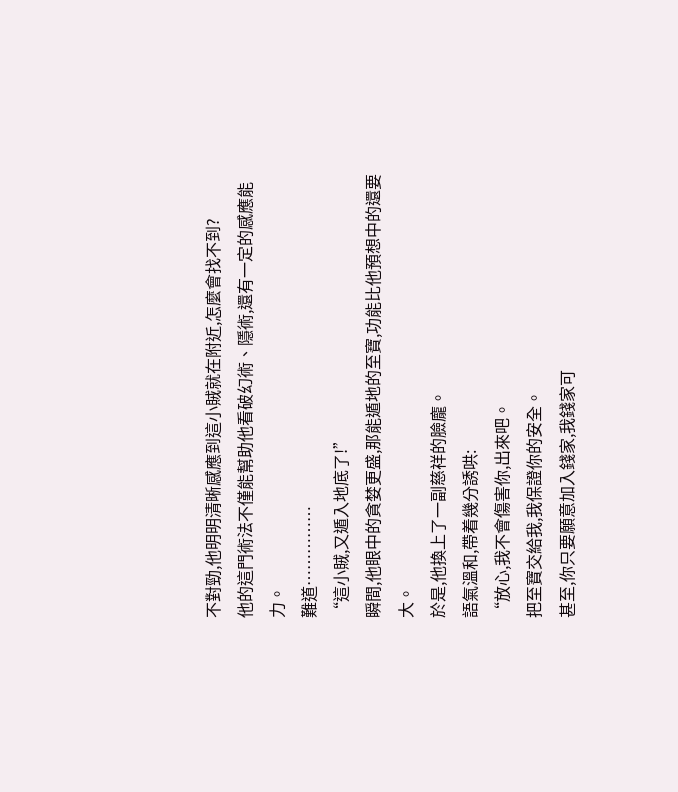不對勁,他明明清晰感應到這小賊就在附近,怎麼會找不到?
他的這門術法不僅能幫助他看破幻術、隱術,還有一定的感應能力。
難道……………
“這小賊,又遁入地底了!”
瞬間,他眼中的貪婪更盛,那能遁地的至寶,功能比他預想中的還要大。
於是,他換上了一副慈祥的臉龐。
語氣溫和,帶着幾分誘哄:
“放心,我不會傷害你,出來吧。
把至寶交給我,我保證你的安全。
甚至,你只要願意加入錢家,我錢家可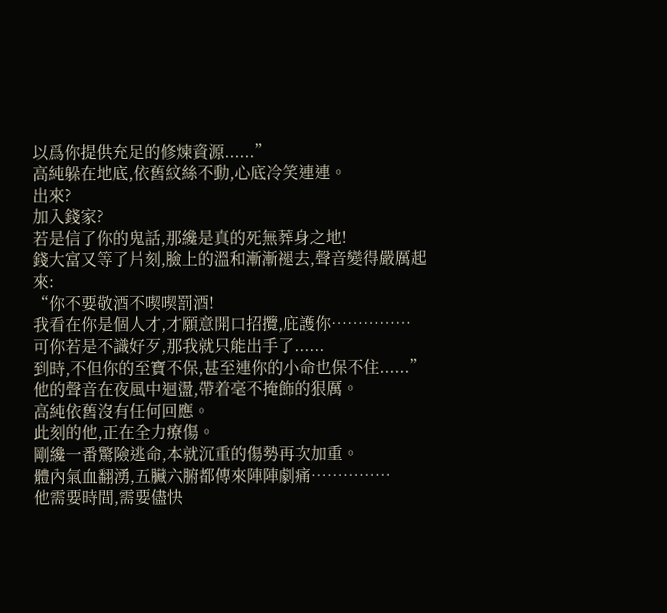以爲你提供充足的修煉資源......”
高純躲在地底,依舊紋絲不動,心底冷笑連連。
出來?
加入錢家?
若是信了你的鬼話,那纔是真的死無葬身之地!
錢大富又等了片刻,臉上的溫和漸漸褪去,聲音變得嚴厲起來:
“你不要敬酒不喫喫罰酒!
我看在你是個人才,才願意開口招攬,庇護你……………
可你若是不識好歹,那我就只能出手了......
到時,不但你的至寶不保,甚至連你的小命也保不住......”
他的聲音在夜風中迴盪,帶着毫不掩飾的狠厲。
高純依舊沒有任何回應。
此刻的他,正在全力療傷。
剛纔一番驚險逃命,本就沉重的傷勢再次加重。
體內氣血翻湧,五臟六腑都傳來陣陣劇痛……………
他需要時間,需要儘快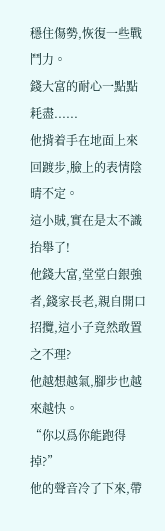穩住傷勢,恢復一些戰鬥力。
錢大富的耐心一點點耗盡......
他揹着手在地面上來回踱步,臉上的表情陰晴不定。
這小賊,實在是太不識抬舉了!
他錢大富,堂堂白銀強者,錢家長老,親自開口招攬,這小子竟然敢置之不理?
他越想越氣,腳步也越來越快。
“你以爲你能跑得掉?”
他的聲音冷了下來,帶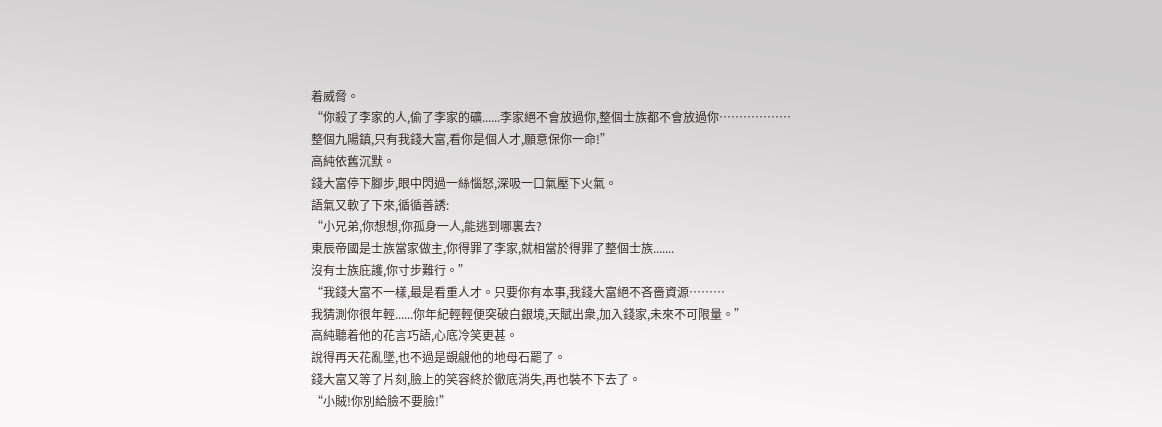着威脅。
“你殺了李家的人,偷了李家的礦......李家絕不會放過你,整個士族都不會放過你………………
整個九陽鎮,只有我錢大富,看你是個人才,願意保你一命!”
高純依舊沉默。
錢大富停下腳步,眼中閃過一絲惱怒,深吸一口氣壓下火氣。
語氣又軟了下來,循循善誘:
“小兄弟,你想想,你孤身一人,能逃到哪裏去?
東辰帝國是士族當家做主,你得罪了李家,就相當於得罪了整個士族.......
沒有士族庇護,你寸步難行。”
“我錢大富不一樣,最是看重人才。只要你有本事,我錢大富絕不吝嗇資源………
我猜測你很年輕......你年紀輕輕便突破白銀境,天賦出衆,加入錢家,未來不可限量。”
高純聽着他的花言巧語,心底冷笑更甚。
說得再天花亂墜,也不過是覬覦他的地母石罷了。
錢大富又等了片刻,臉上的笑容終於徹底消失,再也裝不下去了。
“小賊!你別給臉不要臉!”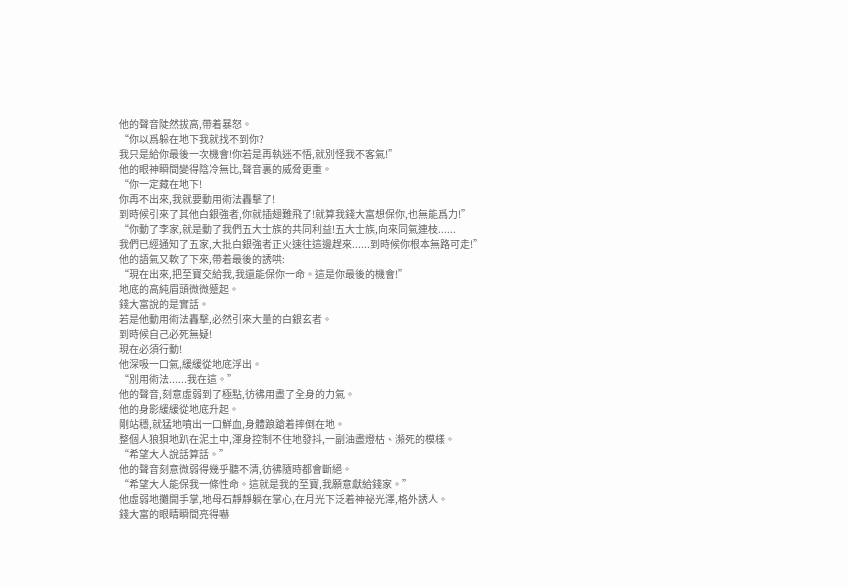他的聲音陡然拔高,帶着暴怒。
“你以爲躲在地下我就找不到你?
我只是給你最後一次機會!你若是再執迷不悟,就別怪我不客氣!”
他的眼神瞬間變得陰冷無比,聲音裏的威脅更重。
“你一定藏在地下!
你再不出來,我就要動用術法轟擊了!
到時候引來了其他白銀強者,你就插翅難飛了!就算我錢大富想保你,也無能爲力!”
“你動了李家,就是動了我們五大士族的共同利益!五大士族,向來同氣連枝......
我們已經通知了五家,大批白銀強者正火速往這邊趕來......到時候你根本無路可走!”
他的語氣又軟了下來,帶着最後的誘哄:
“現在出來,把至寶交給我,我還能保你一命。這是你最後的機會!”
地底的高純眉頭微微蹙起。
錢大富說的是實話。
若是他動用術法轟擊,必然引來大量的白銀玄者。
到時候自己必死無疑!
現在必須行動!
他深吸一口氣,緩緩從地底浮出。
“別用術法......我在這。”
他的聲音,刻意虛弱到了極點,彷彿用盡了全身的力氣。
他的身影緩緩從地底升起。
剛站穩,就猛地噴出一口鮮血,身體踉蹌着摔倒在地。
整個人狼狽地趴在泥土中,渾身控制不住地發抖,一副油盡燈枯、瀕死的模樣。
“希望大人說話算話。”
他的聲音刻意微弱得幾乎聽不清,彷彿隨時都會斷絕。
“希望大人能保我一條性命。這就是我的至寶,我願意獻給錢家。”
他虛弱地攤開手掌,地母石靜靜躺在掌心,在月光下泛着神祕光澤,格外誘人。
錢大富的眼睛瞬間亮得嚇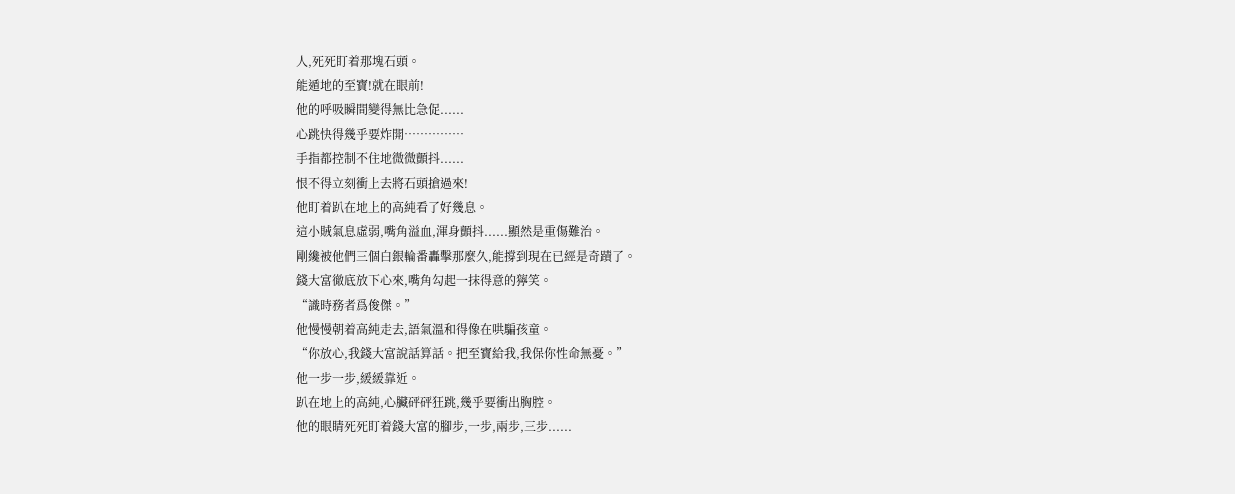人,死死盯着那塊石頭。
能遁地的至寶!就在眼前!
他的呼吸瞬間變得無比急促......
心跳快得幾乎要炸開……………
手指都控制不住地微微顫抖......
恨不得立刻衝上去將石頭搶過來!
他盯着趴在地上的高純看了好幾息。
這小賊氣息虛弱,嘴角溢血,渾身顫抖......顯然是重傷難治。
剛纔被他們三個白銀輪番轟擊那麼久,能撐到現在已經是奇蹟了。
錢大富徹底放下心來,嘴角勾起一抹得意的獰笑。
“識時務者爲俊傑。”
他慢慢朝着高純走去,語氣溫和得像在哄騙孩童。
“你放心,我錢大富說話算話。把至寶給我,我保你性命無憂。”
他一步一步,緩緩靠近。
趴在地上的高純,心臟砰砰狂跳,幾乎要衝出胸腔。
他的眼睛死死盯着錢大富的腳步,一步,兩步,三步......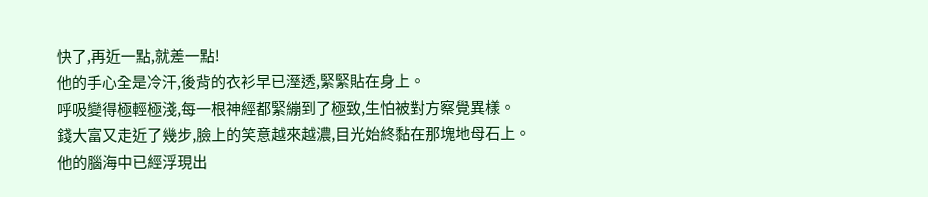快了,再近一點,就差一點!
他的手心全是冷汗,後背的衣衫早已溼透,緊緊貼在身上。
呼吸變得極輕極淺,每一根神經都緊繃到了極致,生怕被對方察覺異樣。
錢大富又走近了幾步,臉上的笑意越來越濃,目光始終黏在那塊地母石上。
他的腦海中已經浮現出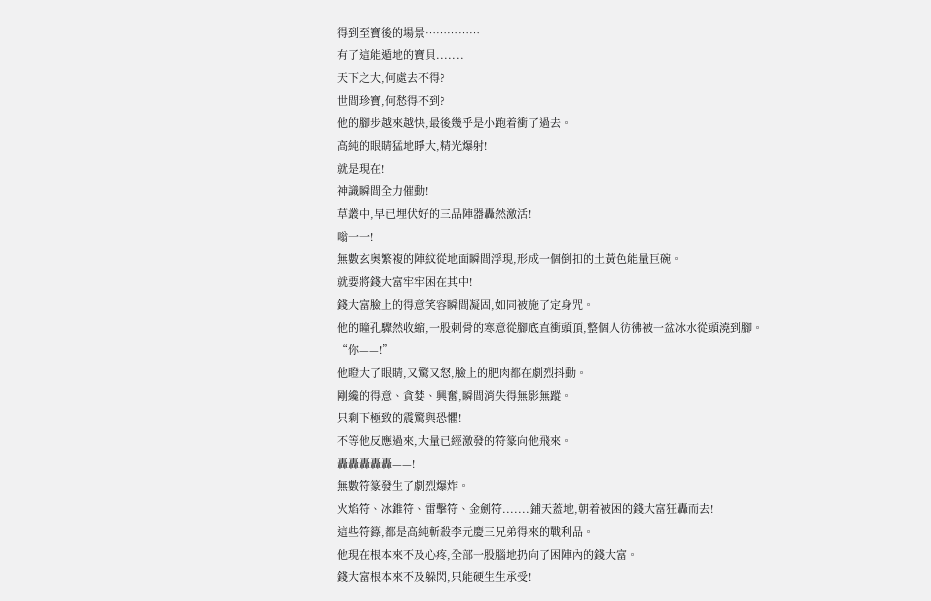得到至寶後的場景……………
有了這能遁地的寶貝.......
天下之大,何處去不得?
世間珍寶,何愁得不到?
他的腳步越來越快,最後幾乎是小跑着衝了過去。
高純的眼睛猛地睜大,精光爆射!
就是現在!
神識瞬間全力催動!
草叢中,早已埋伏好的三品陣器轟然激活!
嗡一一!
無數玄奧繁複的陣紋從地面瞬間浮現,形成一個倒扣的土黃色能量巨碗。
就要將錢大富牢牢困在其中!
錢大富臉上的得意笑容瞬間凝固,如同被施了定身咒。
他的瞳孔驟然收縮,一股刺骨的寒意從腳底直衝頭頂,整個人彷彿被一盆冰水從頭澆到腳。
“你——!”
他瞪大了眼睛,又驚又怒,臉上的肥肉都在劇烈抖動。
剛纔的得意、貪婪、興奮,瞬間消失得無影無蹤。
只剩下極致的震驚與恐懼!
不等他反應過來,大量已經激發的符篆向他飛來。
轟轟轟轟轟——!
無數符篆發生了劇烈爆炸。
火焰符、冰錐符、雷擊符、金劍符.......鋪天蓋地,朝着被困的錢大富狂轟而去!
這些符籙,都是高純斬殺李元慶三兄弟得來的戰利品。
他現在根本來不及心疼,全部一股腦地扔向了困陣內的錢大富。
錢大富根本來不及躲閃,只能硬生生承受!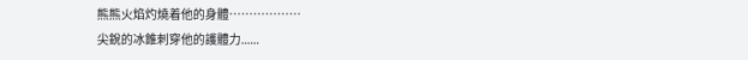熊熊火焰灼燒着他的身體………………
尖銳的冰錐刺穿他的護體力......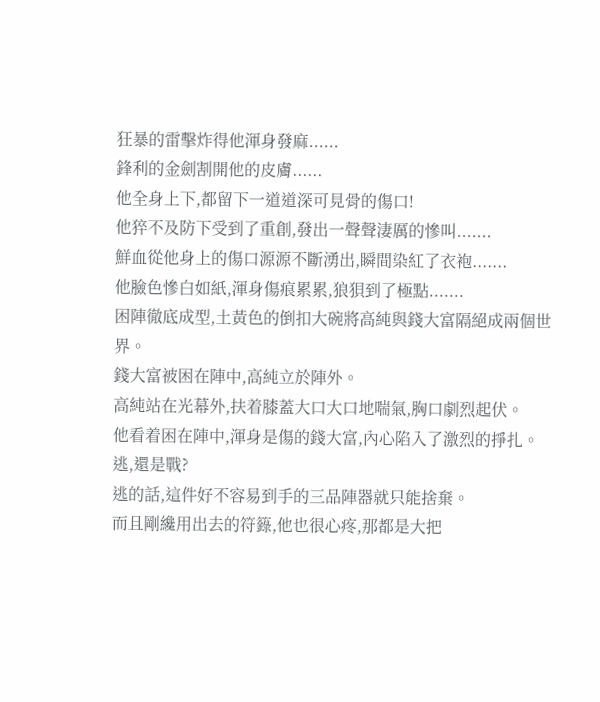狂暴的雷擊炸得他渾身發麻......
鋒利的金劍割開他的皮膚......
他全身上下,都留下一道道深可見骨的傷口!
他猝不及防下受到了重創,發出一聲聲淒厲的慘叫.......
鮮血從他身上的傷口源源不斷湧出,瞬間染紅了衣袍.......
他臉色慘白如紙,渾身傷痕累累,狼狽到了極點.......
困陣徹底成型,土黃色的倒扣大碗將高純與錢大富隔絕成兩個世界。
錢大富被困在陣中,高純立於陣外。
高純站在光幕外,扶着膝蓋大口大口地喘氣,胸口劇烈起伏。
他看着困在陣中,渾身是傷的錢大富,內心陷入了激烈的掙扎。
逃,還是戰?
逃的話,這件好不容易到手的三品陣器就只能捨棄。
而且剛纔用出去的符籙,他也很心疼,那都是大把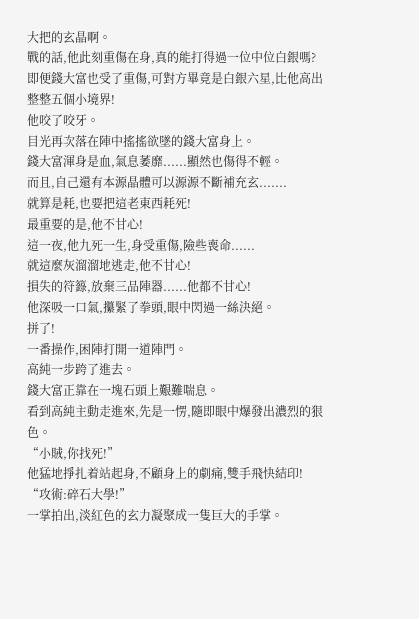大把的玄晶啊。
戰的話,他此刻重傷在身,真的能打得過一位中位白銀嗎?
即便錢大富也受了重傷,可對方畢竟是白銀六星,比他高出整整五個小境界!
他咬了咬牙。
目光再次落在陣中搖搖欲墜的錢大富身上。
錢大富渾身是血,氣息萎靡......顯然也傷得不輕。
而且,自己還有本源晶體可以源源不斷補充玄.......
就算是耗,也要把這老東西耗死!
最重要的是,他不甘心!
這一夜,他九死一生,身受重傷,險些喪命......
就這麼灰溜溜地逃走,他不甘心!
損失的符籙,放棄三品陣器......他都不甘心!
他深吸一口氣,攥緊了拳頭,眼中閃過一絲決絕。
拼了!
一番操作,困陣打開一道陣門。
高純一步跨了進去。
錢大富正靠在一塊石頭上艱難喘息。
看到高純主動走進來,先是一愣,隨即眼中爆發出濃烈的狠色。
“小賊,你找死!”
他猛地掙扎着站起身,不顧身上的劇痛,雙手飛快結印!
“攻術:碎石大學!”
一掌拍出,淡紅色的玄力凝聚成一隻巨大的手掌。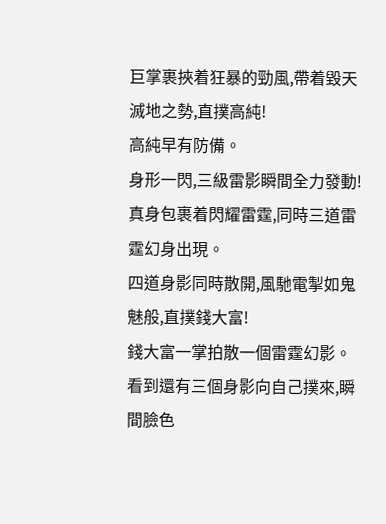巨掌裹挾着狂暴的勁風,帶着毀天滅地之勢,直撲高純!
高純早有防備。
身形一閃,三級雷影瞬間全力發動!
真身包裹着閃耀雷霆,同時三道雷霆幻身出現。
四道身影同時散開,風馳電掣如鬼魅般,直撲錢大富!
錢大富一掌拍散一個雷霆幻影。
看到還有三個身影向自己撲來,瞬間臉色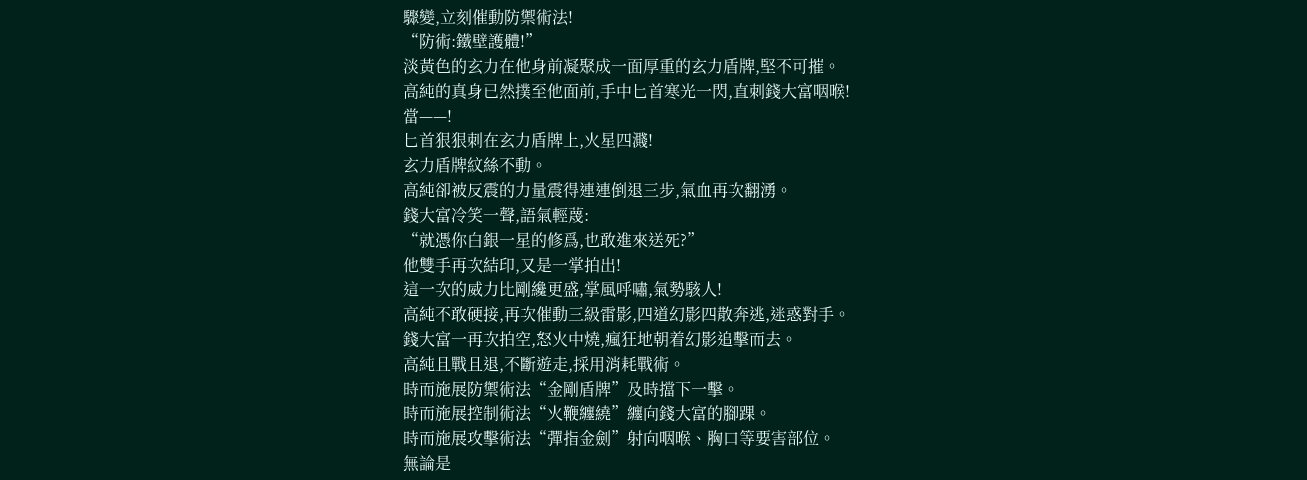驟變,立刻催動防禦術法!
“防術:鐵壁護體!”
淡黃色的玄力在他身前凝聚成一面厚重的玄力盾牌,堅不可摧。
高純的真身已然撲至他面前,手中匕首寒光一閃,直刺錢大富咽喉!
當——!
匕首狠狠刺在玄力盾牌上,火星四濺!
玄力盾牌紋絲不動。
高純卻被反震的力量震得連連倒退三步,氣血再次翻湧。
錢大富冷笑一聲,語氣輕蔑:
“就憑你白銀一星的修爲,也敢進來送死?”
他雙手再次結印,又是一掌拍出!
這一次的威力比剛纔更盛,掌風呼嘯,氣勢駭人!
高純不敢硬接,再次催動三級雷影,四道幻影四散奔逃,迷惑對手。
錢大富一再次拍空,怒火中燒,瘋狂地朝着幻影追擊而去。
高純且戰且退,不斷遊走,採用消耗戰術。
時而施展防禦術法“金剛盾牌”及時擋下一擊。
時而施展控制術法“火鞭纏繞”纏向錢大富的腳踝。
時而施展攻擊術法“彈指金劍”射向咽喉、胸口等要害部位。
無論是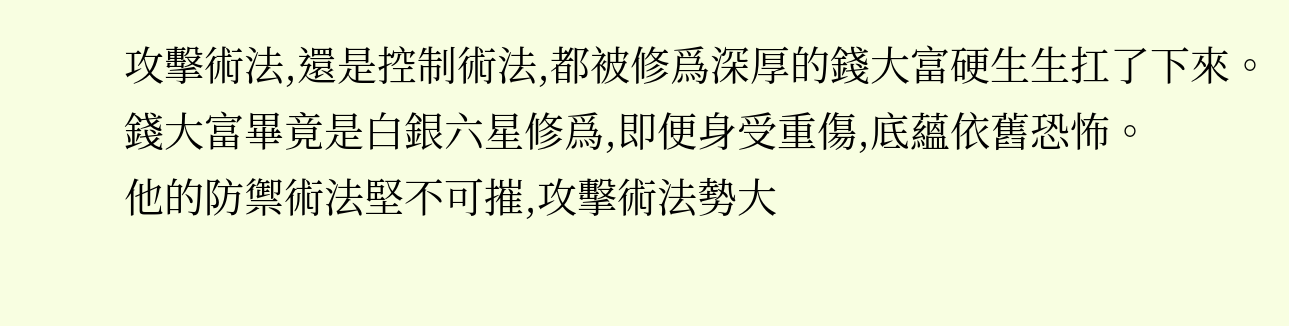攻擊術法,還是控制術法,都被修爲深厚的錢大富硬生生扛了下來。
錢大富畢竟是白銀六星修爲,即便身受重傷,底蘊依舊恐怖。
他的防禦術法堅不可摧,攻擊術法勢大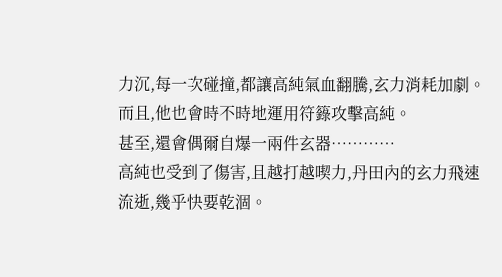力沉,每一次碰撞,都讓高純氣血翻騰,玄力消耗加劇。
而且,他也會時不時地運用符籙攻擊高純。
甚至,還會偶爾自爆一兩件玄器…………
高純也受到了傷害,且越打越喫力,丹田內的玄力飛速流逝,幾乎快要乾涸。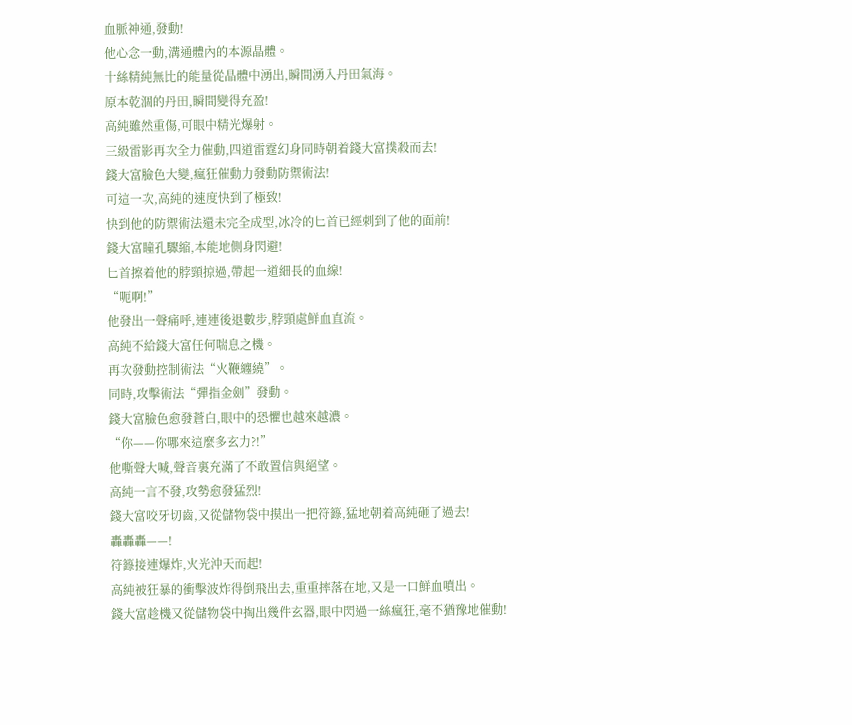血脈神通,發動!
他心念一動,溝通體內的本源晶體。
十絲精純無比的能量從晶體中湧出,瞬間湧入丹田氣海。
原本乾涸的丹田,瞬間變得充盈!
高純雖然重傷,可眼中精光爆射。
三級雷影再次全力催動,四道雷霆幻身同時朝着錢大富撲殺而去!
錢大富臉色大變,瘋狂催動力發動防禦術法!
可這一次,高純的速度快到了極致!
快到他的防禦術法還未完全成型,冰冷的匕首已經刺到了他的面前!
錢大富瞳孔驟縮,本能地側身閃避!
匕首擦着他的脖頸掠過,帶起一道細長的血線!
“呃啊!”
他發出一聲痛呼,連連後退數步,脖頸處鮮血直流。
高純不給錢大富任何喘息之機。
再次發動控制術法“火鞭纏繞”。
同時,攻擊術法“彈指金劍”發動。
錢大富臉色愈發蒼白,眼中的恐懼也越來越濃。
“你——你哪來這麼多玄力?!”
他嘶聲大喊,聲音裏充滿了不敢置信與絕望。
高純一言不發,攻勢愈發猛烈!
錢大富咬牙切齒,又從儲物袋中摸出一把符籙,猛地朝着高純砸了過去!
轟轟轟——!
符籙接連爆炸,火光沖天而起!
高純被狂暴的衝擊波炸得倒飛出去,重重摔落在地,又是一口鮮血噴出。
錢大富趁機又從儲物袋中掏出幾件玄器,眼中閃過一絲瘋狂,毫不猶豫地催動!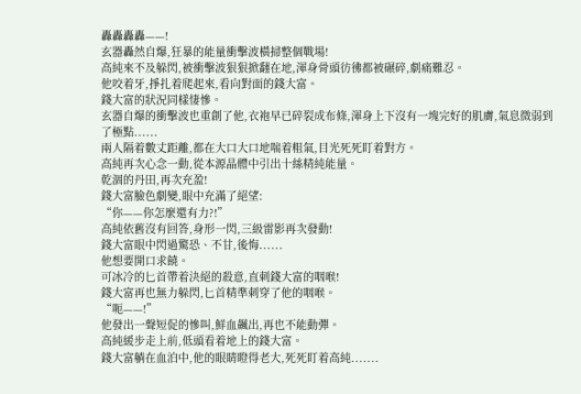轟轟轟轟——!
玄器轟然自爆,狂暴的能量衝擊波橫掃整個戰場!
高純來不及躲閃,被衝擊波狠狠掀翻在地,渾身骨頭彷彿都被碾碎,劇痛難忍。
他咬着牙,掙扎着爬起來,看向對面的錢大富。
錢大富的狀況同樣悽慘。
玄器自爆的衝擊波也重創了他,衣袍早已碎裂成布條,渾身上下沒有一塊完好的肌膚,氣息微弱到了極點......
兩人隔着數丈距離,都在大口大口地喘着粗氣,目光死死盯着對方。
高純再次心念一動,從本源晶體中引出十絲精純能量。
乾涸的丹田,再次充盈!
錢大富臉色劇變,眼中充滿了絕望:
“你——你怎麼還有力?!”
高純依舊沒有回答,身形一閃,三級雷影再次發動!
錢大富眼中閃過驚恐、不甘,後悔......
他想要開口求饒。
可冰冷的匕首帶着決絕的殺意,直刺錢大富的咽喉!
錢大富再也無力躲閃,匕首精準刺穿了他的咽喉。
“呃——!”
他發出一聲短促的慘叫,鮮血飆出,再也不能動彈。
高純緩步走上前,低頭看着地上的錢大富。
錢大富躺在血泊中,他的眼睛瞪得老大,死死盯着高純.......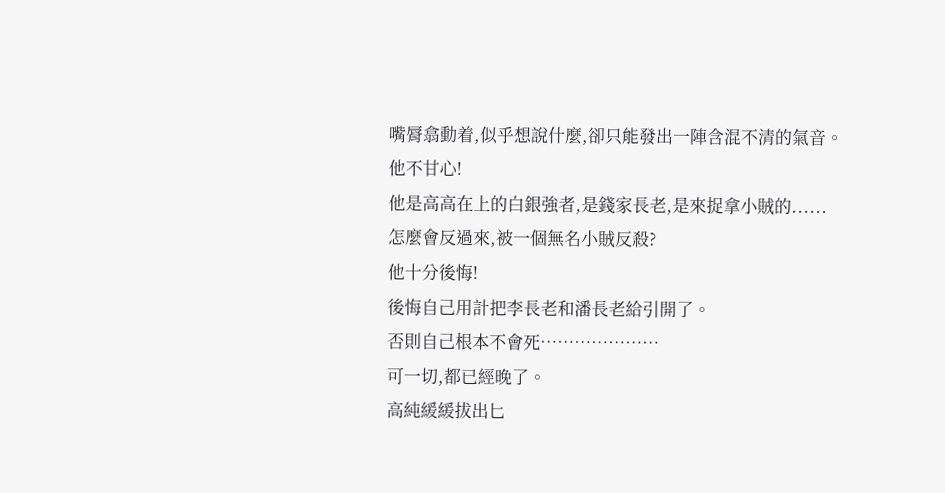嘴脣翕動着,似乎想說什麼,卻只能發出一陣含混不清的氣音。
他不甘心!
他是高高在上的白銀強者,是錢家長老,是來捉拿小賊的......
怎麼會反過來,被一個無名小賊反殺?
他十分後悔!
後悔自己用計把李長老和潘長老給引開了。
否則自己根本不會死…………………
可一切,都已經晚了。
高純緩緩拔出匕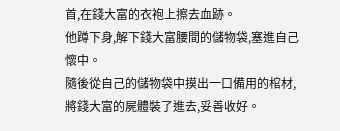首,在錢大富的衣袍上擦去血跡。
他蹲下身,解下錢大富腰間的儲物袋,塞進自己懷中。
隨後從自己的儲物袋中摸出一口備用的棺材,將錢大富的屍體裝了進去,妥善收好。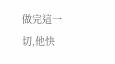做完這一切,他快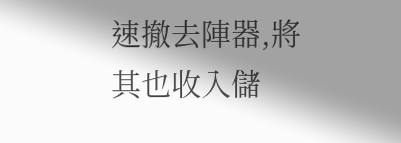速撤去陣器,將其也收入儲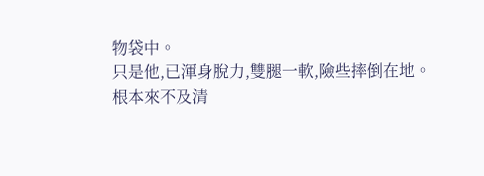物袋中。
只是他,已渾身脫力,雙腿一軟,險些摔倒在地。
根本來不及清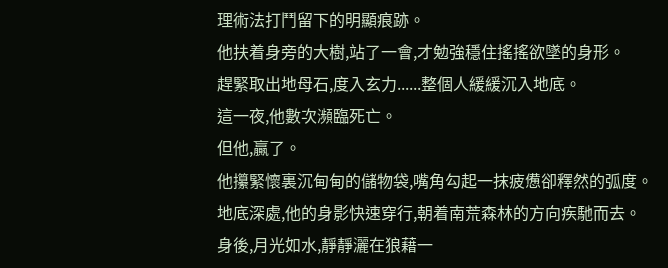理術法打鬥留下的明顯痕跡。
他扶着身旁的大樹,站了一會,才勉強穩住搖搖欲墜的身形。
趕緊取出地母石,度入玄力......整個人緩緩沉入地底。
這一夜,他數次瀕臨死亡。
但他,贏了。
他攥緊懷裏沉甸甸的儲物袋,嘴角勾起一抹疲憊卻釋然的弧度。
地底深處,他的身影快速穿行,朝着南荒森林的方向疾馳而去。
身後,月光如水,靜靜灑在狼藉一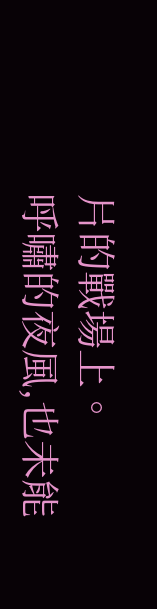片的戰場上。
呼嘯的夜風,也未能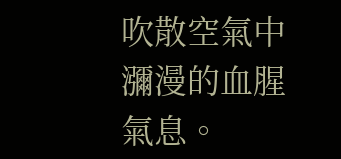吹散空氣中瀰漫的血腥氣息。